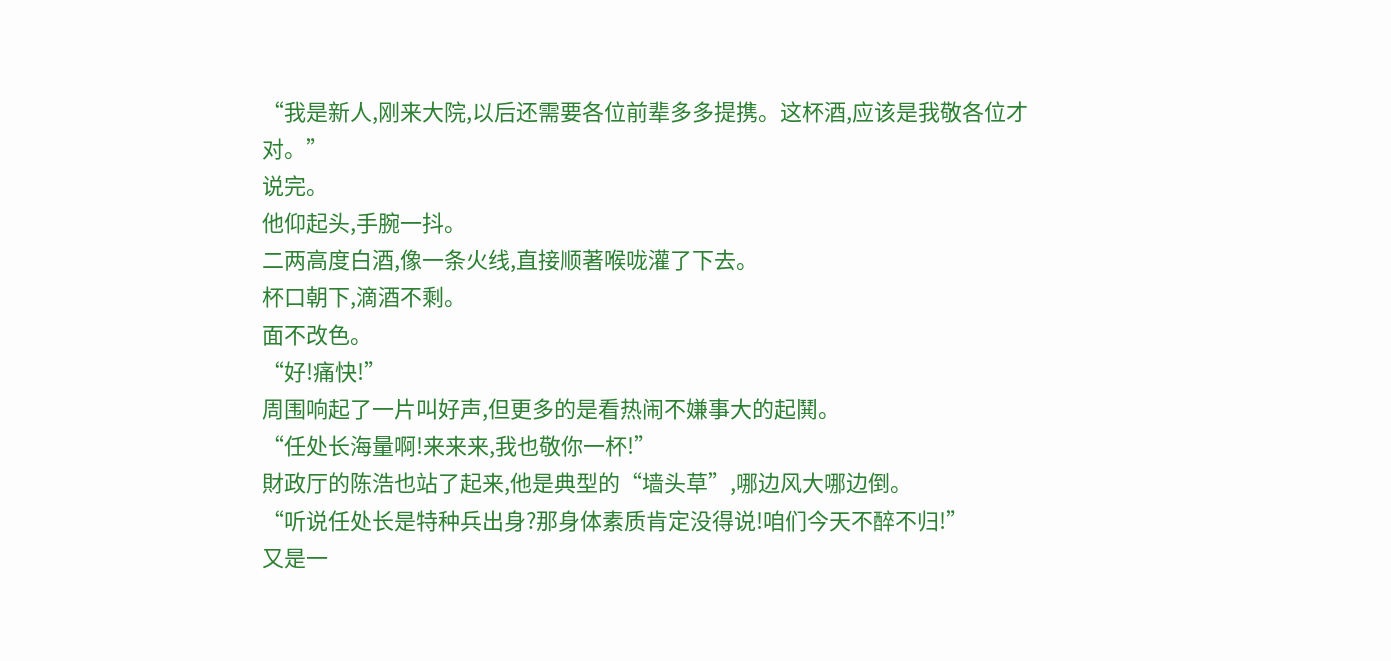“我是新人,刚来大院,以后还需要各位前辈多多提携。这杯酒,应该是我敬各位才对。”
说完。
他仰起头,手腕一抖。
二两高度白酒,像一条火线,直接顺著喉咙灌了下去。
杯口朝下,滴酒不剩。
面不改色。
“好!痛快!”
周围响起了一片叫好声,但更多的是看热闹不嫌事大的起鬨。
“任处长海量啊!来来来,我也敬你一杯!”
財政厅的陈浩也站了起来,他是典型的“墙头草”,哪边风大哪边倒。
“听说任处长是特种兵出身?那身体素质肯定没得说!咱们今天不醉不归!”
又是一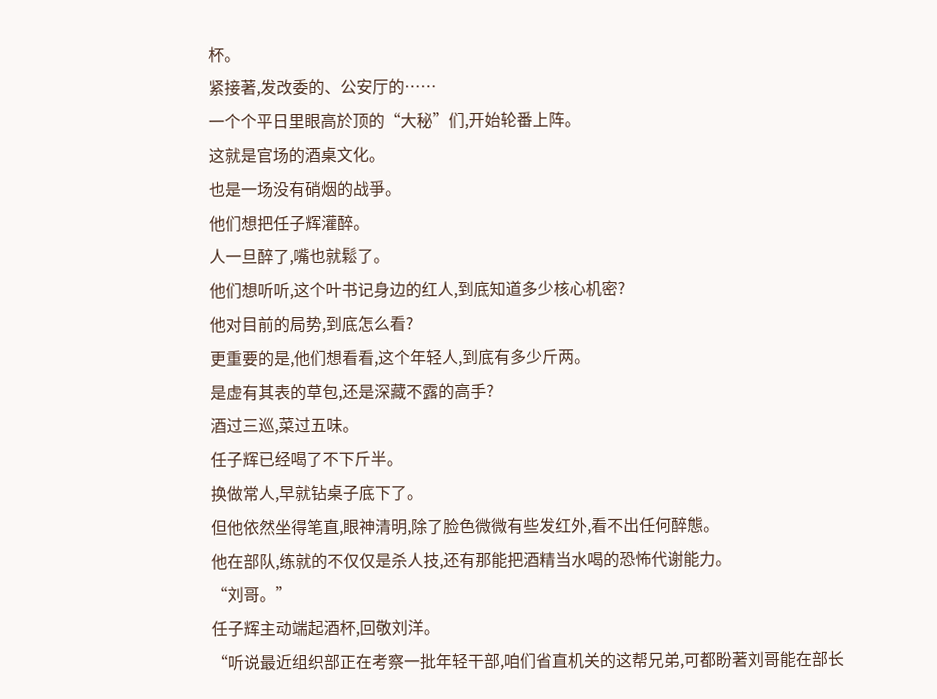杯。
紧接著,发改委的、公安厅的……
一个个平日里眼高於顶的“大秘”们,开始轮番上阵。
这就是官场的酒桌文化。
也是一场没有硝烟的战爭。
他们想把任子辉灌醉。
人一旦醉了,嘴也就鬆了。
他们想听听,这个叶书记身边的红人,到底知道多少核心机密?
他对目前的局势,到底怎么看?
更重要的是,他们想看看,这个年轻人,到底有多少斤两。
是虚有其表的草包,还是深藏不露的高手?
酒过三巡,菜过五味。
任子辉已经喝了不下斤半。
换做常人,早就钻桌子底下了。
但他依然坐得笔直,眼神清明,除了脸色微微有些发红外,看不出任何醉態。
他在部队,练就的不仅仅是杀人技,还有那能把酒精当水喝的恐怖代谢能力。
“刘哥。”
任子辉主动端起酒杯,回敬刘洋。
“听说最近组织部正在考察一批年轻干部,咱们省直机关的这帮兄弟,可都盼著刘哥能在部长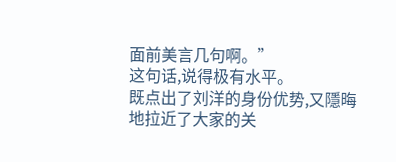面前美言几句啊。”
这句话,说得极有水平。
既点出了刘洋的身份优势,又隱晦地拉近了大家的关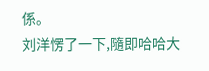係。
刘洋愣了一下,隨即哈哈大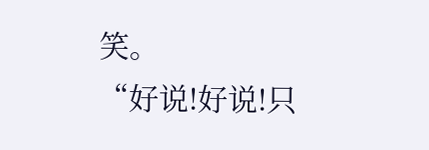笑。
“好说!好说!只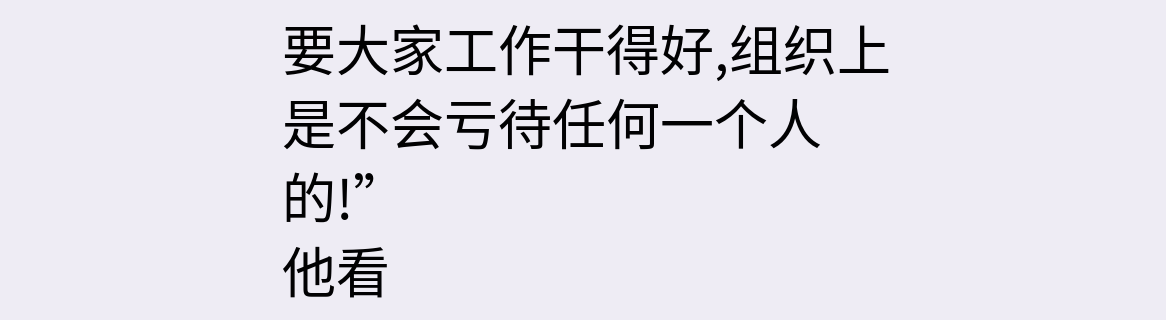要大家工作干得好,组织上是不会亏待任何一个人的!”
他看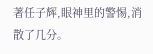著任子辉,眼神里的警惕,消散了几分。